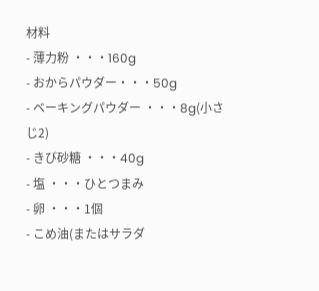材料
- 薄力粉 ・・・160g
- おからパウダー・・・50g
- ベーキングパウダー ・・・8g(小さじ2)
- きび砂糖 ・・・40g
- 塩 ・・・ひとつまみ
- 卵 ・・・1個
- こめ油(またはサラダ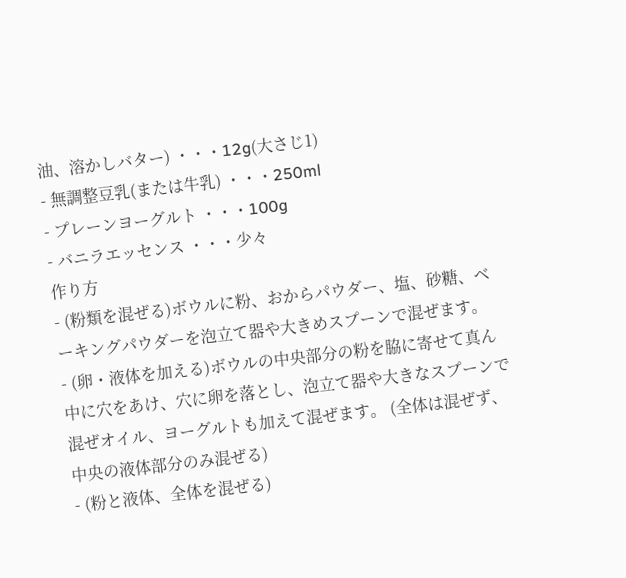油、溶かしバター) ・・・12g(大さじ1)
- 無調整豆乳(または牛乳) ・・・250ml
- プレーンヨーグルト ・・・100g
- バニラエッセンス ・・・少々
作り方
- (粉類を混ぜる)ボウルに粉、おからパウダー、塩、砂糖、ベーキングパウダーを泡立て器や大きめスプーンで混ぜます。
- (卵・液体を加える)ボウルの中央部分の粉を脇に寄せて真ん中に穴をあけ、穴に卵を落とし、泡立て器や大きなスプーンで混ぜオイル、ヨーグルトも加えて混ぜます。 (全体は混ぜず、中央の液体部分のみ混ぜる)
- (粉と液体、全体を混ぜる)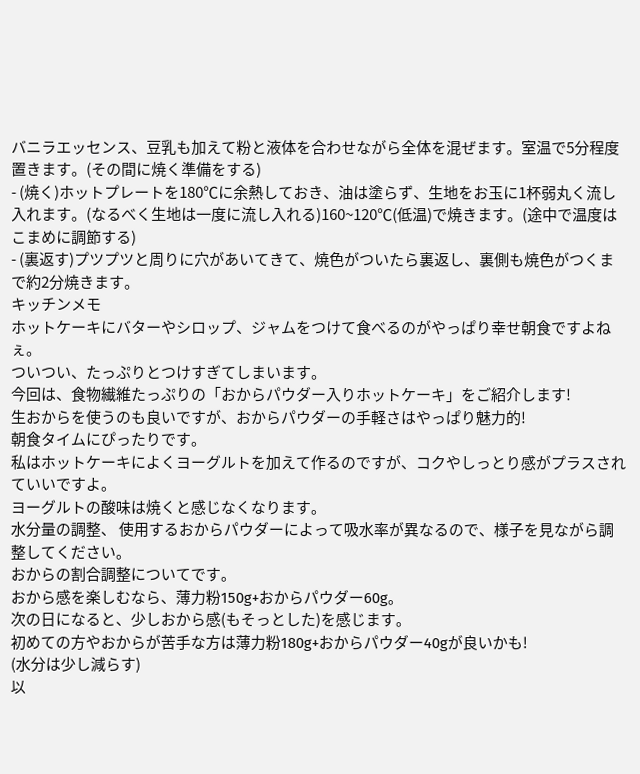バニラエッセンス、豆乳も加えて粉と液体を合わせながら全体を混ぜます。室温で5分程度置きます。(その間に焼く準備をする)
- (焼く)ホットプレートを180℃に余熱しておき、油は塗らず、生地をお玉に1杯弱丸く流し入れます。(なるべく生地は一度に流し入れる)160~120℃(低温)で焼きます。(途中で温度はこまめに調節する)
- (裏返す)プツプツと周りに穴があいてきて、焼色がついたら裏返し、裏側も焼色がつくまで約2分焼きます。
キッチンメモ
ホットケーキにバターやシロップ、ジャムをつけて食べるのがやっぱり幸せ朝食ですよねぇ。
ついつい、たっぷりとつけすぎてしまいます。
今回は、食物繊維たっぷりの「おからパウダー入りホットケーキ」をご紹介します!
生おからを使うのも良いですが、おからパウダーの手軽さはやっぱり魅力的!
朝食タイムにぴったりです。
私はホットケーキによくヨーグルトを加えて作るのですが、コクやしっとり感がプラスされていいですよ。
ヨーグルトの酸味は焼くと感じなくなります。
水分量の調整、 使用するおからパウダーによって吸水率が異なるので、様子を見ながら調整してください。
おからの割合調整についてです。
おから感を楽しむなら、薄力粉150g+おからパウダー60g。
次の日になると、少しおから感(もそっとした)を感じます。
初めての方やおからが苦手な方は薄力粉180g+おからパウダー40gが良いかも!
(水分は少し減らす)
以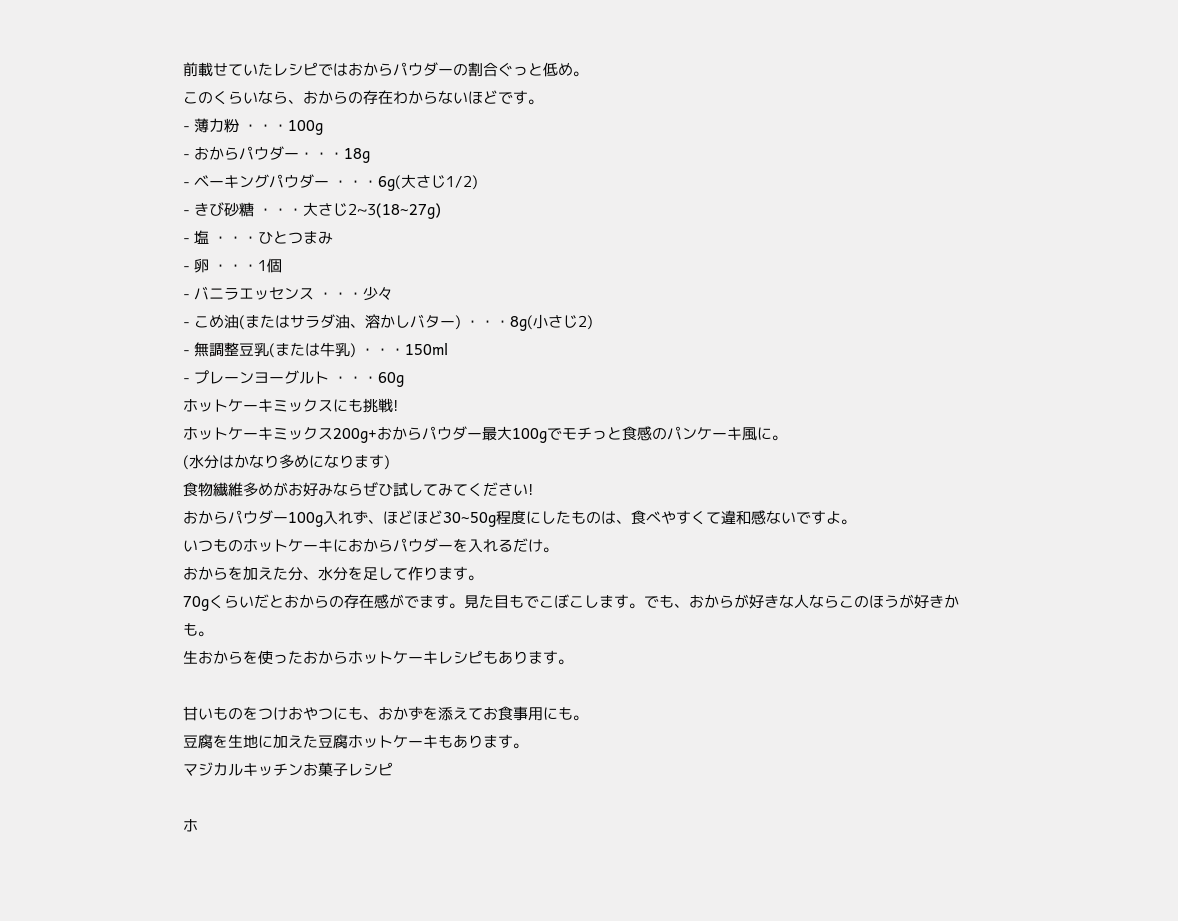前載せていたレシピではおからパウダーの割合ぐっと低め。
このくらいなら、おからの存在わからないほどです。
- 薄力粉 ・・・100g
- おからパウダー・・・18g
- ベーキングパウダー ・・・6g(大さじ1/2)
- きび砂糖 ・・・大さじ2~3(18~27g)
- 塩 ・・・ひとつまみ
- 卵 ・・・1個
- バニラエッセンス ・・・少々
- こめ油(またはサラダ油、溶かしバター) ・・・8g(小さじ2)
- 無調整豆乳(または牛乳) ・・・150ml
- プレーンヨーグルト ・・・60g
ホットケーキミックスにも挑戦!
ホットケーキミックス200g+おからパウダー最大100gでモチっと食感のパンケーキ風に。
(水分はかなり多めになります)
食物繊維多めがお好みならぜひ試してみてください!
おからパウダー100g入れず、ほどほど30~50g程度にしたものは、食べやすくて違和感ないですよ。
いつものホットケーキにおからパウダーを入れるだけ。
おからを加えた分、水分を足して作ります。
70gくらいだとおからの存在感がでます。見た目もでこぼこします。でも、おからが好きな人ならこのほうが好きかも。
生おからを使ったおからホットケーキレシピもあります。

甘いものをつけおやつにも、おかずを添えてお食事用にも。
豆腐を生地に加えた豆腐ホットケーキもあります。
マジカルキッチンお菓子レシピ

ホ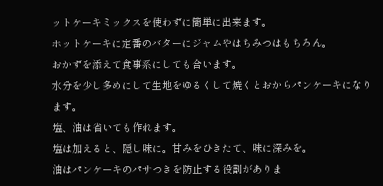ットケーキミックスを使わずに簡単に出来ます。
ホットケーキに定番のバターにジャムやはちみつはもちろん。
おかずを添えて食事系にしても合います。
水分を少し多めにして生地をゆるくして焼くとおからパンケーキになります。
塩、油は省いても作れます。
塩は加えると、隠し味に。甘みをひきたて、味に深みを。
油はパンケーキのパサつきを防止する役割がありま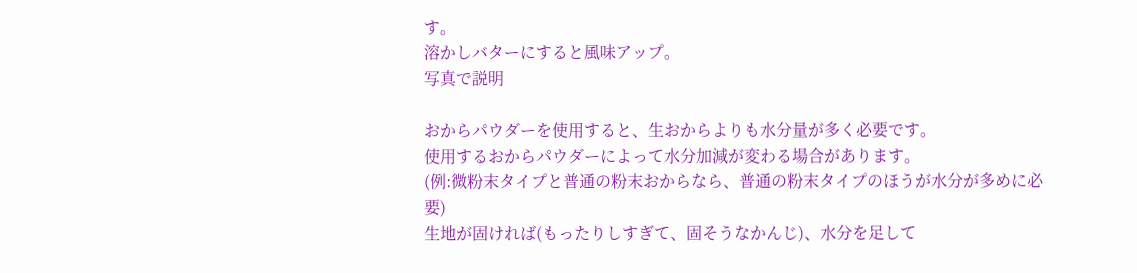す。
溶かしバターにすると風味アップ。
写真で説明

おからパウダーを使用すると、生おからよりも水分量が多く必要です。
使用するおからパウダーによって水分加減が変わる場合があります。
(例:微粉末タイプと普通の粉末おからなら、普通の粉末タイプのほうが水分が多めに必要)
生地が固ければ(もったりしすぎて、固そうなかんじ)、水分を足して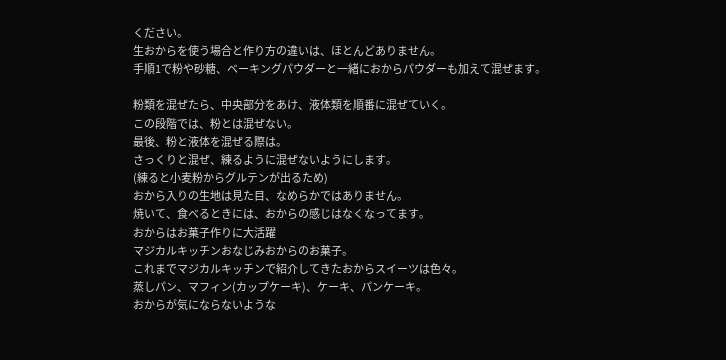ください。
生おからを使う場合と作り方の違いは、ほとんどありません。
手順1で粉や砂糖、ベーキングパウダーと一緒におからパウダーも加えて混ぜます。

粉類を混ぜたら、中央部分をあけ、液体類を順番に混ぜていく。
この段階では、粉とは混ぜない。
最後、粉と液体を混ぜる際は。
さっくりと混ぜ、練るように混ぜないようにします。
(練ると小麦粉からグルテンが出るため)
おから入りの生地は見た目、なめらかではありません。
焼いて、食べるときには、おからの感じはなくなってます。
おからはお菓子作りに大活躍
マジカルキッチンおなじみおからのお菓子。
これまでマジカルキッチンで紹介してきたおからスイーツは色々。
蒸しパン、マフィン(カップケーキ)、ケーキ、パンケーキ。
おからが気にならないような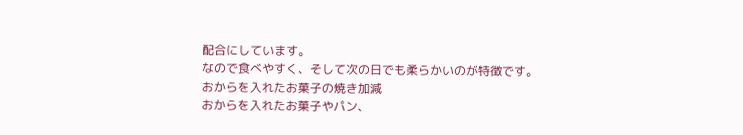配合にしています。
なので食べやすく、そして次の日でも柔らかいのが特徴です。
おからを入れたお菓子の焼き加減
おからを入れたお菓子やパン、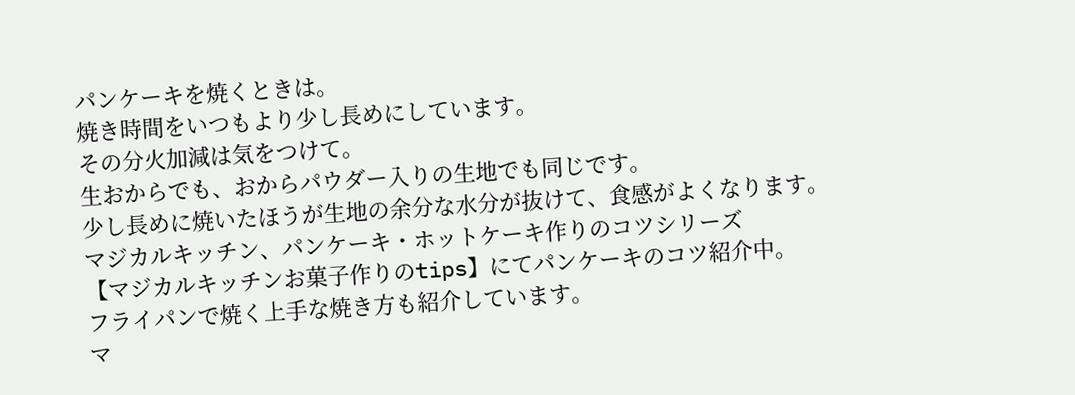パンケーキを焼くときは。
焼き時間をいつもより少し長めにしています。
その分火加減は気をつけて。
生おからでも、おからパウダー入りの生地でも同じです。
少し長めに焼いたほうが生地の余分な水分が抜けて、食感がよくなります。
マジカルキッチン、パンケーキ・ホットケーキ作りのコツシリーズ
【マジカルキッチンお菓子作りのtips】にてパンケーキのコツ紹介中。
フライパンで焼く上手な焼き方も紹介しています。
マ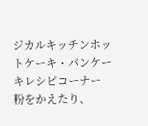ジカルキッチンホットケーキ・パンケーキレシピコーナー
粉をかえたり、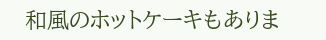和風のホットケーキもありま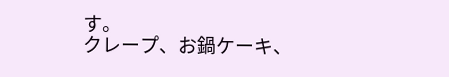す。
クレープ、お鍋ケーキ、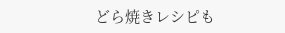どら焼きレシピも